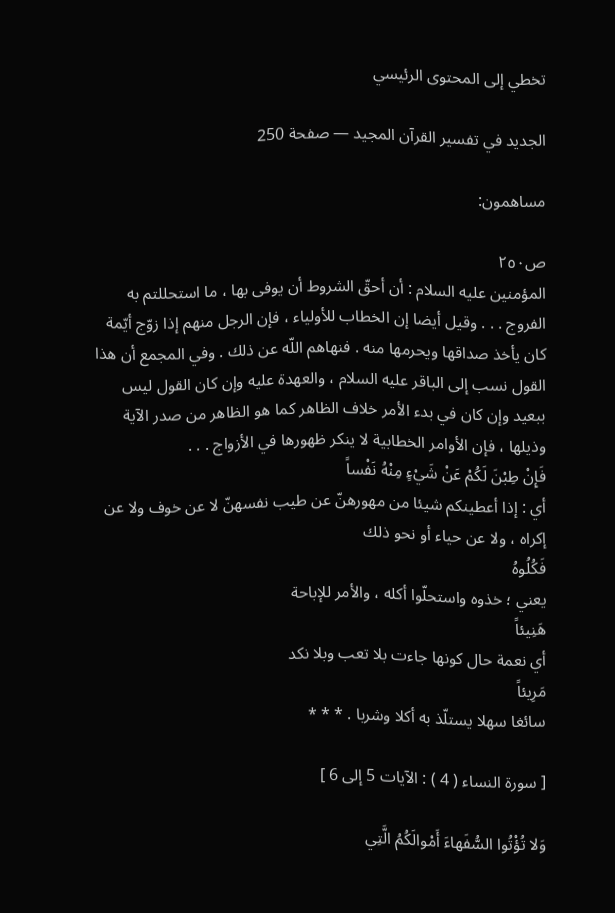تخطي إلى المحتوى الرئيسي

الجديد في تفسير القرآن المجيد — صفحة 250

مساهمون:

ص٢٥٠
المؤمنين عليه السلام : أن أحقّ الشروط أن يوفى بها ، ما استحللتم به الفروج . . . وقيل أيضا إن الخطاب للأولياء ، فإن الرجل منهم إذا زوّج أيّمة كان يأخذ صداقها ويحرمها منه . فنهاهم اللّه عن ذلك . وفي المجمع أن هذا القول نسب إلى الباقر عليه السلام ، والعهدة عليه وإن كان القول ليس ببعيد وإن كان في بدء الأمر خلاف الظاهر كما هو الظاهر من صدر الآية وذيلها ، فإن الأوامر الخطابية لا ينكر ظهورها في الأزواج . . .
فَإِنْ طِبْنَ لَكُمْ عَنْ شَيْءٍ مِنْهُ نَفْساً
أي : إذا أعطينكم شيئا من مهورهنّ عن طيب نفسهنّ لا عن خوف ولا عن إكراه ، ولا عن حياء أو نحو ذلك
فَكُلُوهُ
يعني ؛ خذوه واستحلّوا أكله ، والأمر للإباحة
هَنِيئاً
أي نعمة حال كونها جاءت بلا تعب وبلا نكد
مَرِيئاً
سائغا سهلا يستلّذ به أكلا وشربا . * * *

[ سورة النساء ( 4 ) : الآيات 5 إلى 6 ]

وَلا تُؤْتُوا السُّفَهاءَ أَمْوالَكُمُ الَّتِي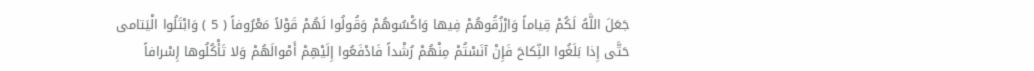جَعَلَ اللَّهُ لَكُمْ قِياماً وَارْزُقُوهُمْ فِيها وَاكْسُوهُمْ وَقُولُوا لَهُمْ قَوْلاً مَعْرُوفاً ( 5 ) وَابْتَلُوا الْيَتامى حَتَّى إِذا بَلَغُوا النِّكاحَ فَإِنْ آنَسْتُمْ مِنْهُمْ رُشْداً فَادْفَعُوا إِلَيْهِمْ أَمْوالَهُمْ وَلا تَأْكُلُوها إِسْرافاً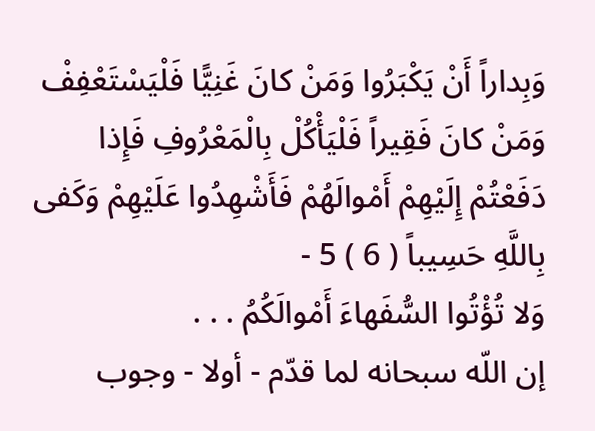وَبِداراً أَنْ يَكْبَرُوا وَمَنْ كانَ غَنِيًّا فَلْيَسْتَعْفِفْ وَمَنْ كانَ فَقِيراً فَلْيَأْكُلْ بِالْمَعْرُوفِ فَإِذا دَفَعْتُمْ إِلَيْهِمْ أَمْوالَهُمْ فَأَشْهِدُوا عَلَيْهِمْ وَكَفى بِاللَّهِ حَسِيباً ( 6 ) 5 -
وَلا تُؤْتُوا السُّفَهاءَ أَمْوالَكُمُ . . .
إن اللّه سبحانه لما قدّم - أولا - وجوب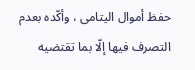حفظ أموال اليتامى ، وأكّده بعدم التصرف فيها إلّا بما تقتضيه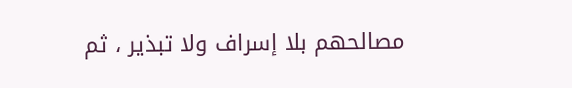مصالحهم بلا إسراف ولا تبذير ، ثم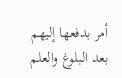أمر بدفعها إليهم بعد البلوغ والعلم